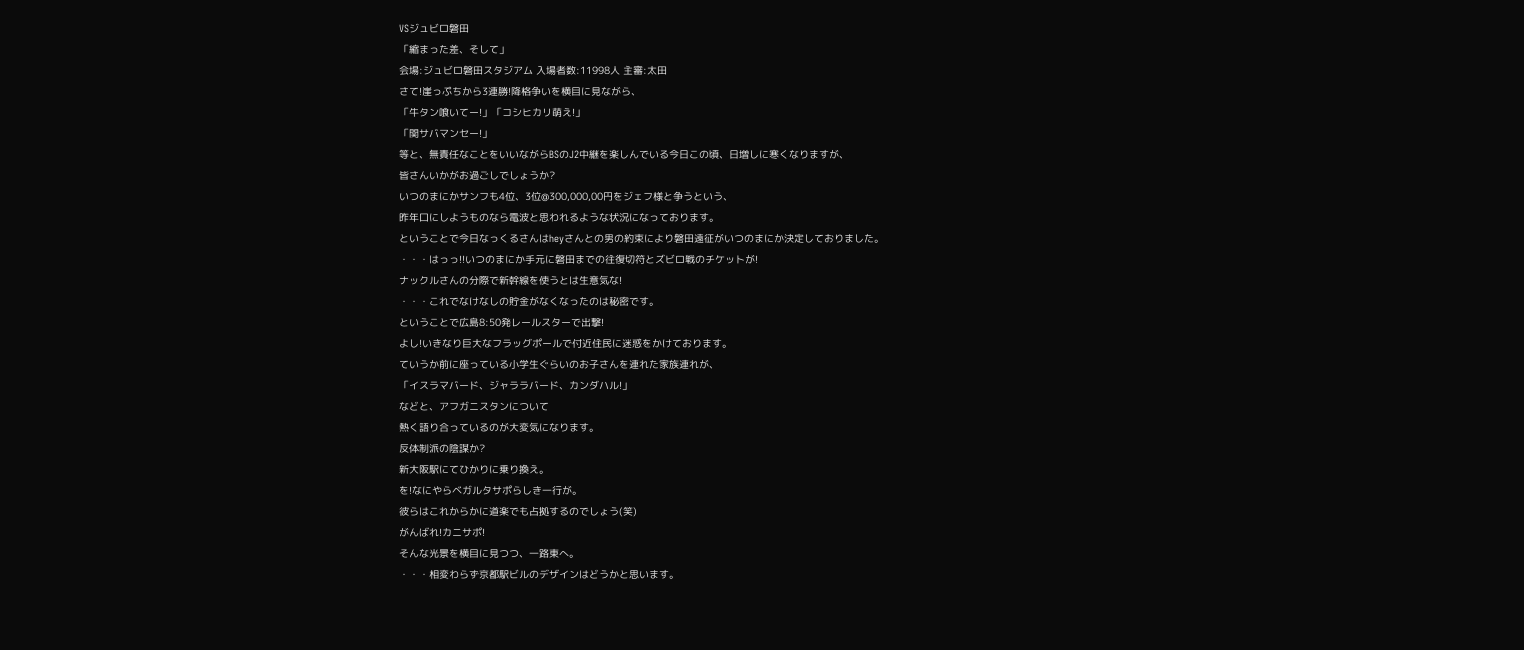VSジュビロ磐田
「縮まった差、そして」
会場:ジュビロ磐田スタジアム 入場者数:11998人 主審:太田
さて!崖っぷちから3連勝!降格争いを横目に見ながら、
「牛タン喰いてー!」「コシヒカリ萌え!」
「関サバマンセー!」
等と、無責任なことをいいながらBSのJ2中継を楽しんでいる今日この頃、日増しに寒くなりますが、
皆さんいかがお過ごしでしょうか?
いつのまにかサンフも4位、3位@300,000,00円をジェフ様と争うという、
昨年口にしようものなら電波と思われるような状況になっております。
ということで今日なっくるさんはheyさんとの男の約束により磐田遠征がいつのまにか決定しておりました。
・・・はっっ!!いつのまにか手元に磐田までの往復切符とズビロ戦のチケットが!
ナックルさんの分際で新幹線を使うとは生意気な!
・・・これでなけなしの貯金がなくなったのは秘密です。
ということで広島8:50発レールスターで出撃!
よし!いきなり巨大なフラッグポールで付近住民に迷惑をかけております。
ていうか前に座っている小学生ぐらいのお子さんを連れた家族連れが、
「イスラマバード、ジャララバード、カンダハル!」
などと、アフガニスタンについて
熱く語り合っているのが大変気になります。
反体制派の陰謀か?
新大阪駅にてひかりに乗り換え。
を!なにやらベガルタサポらしき一行が。
彼らはこれからかに道楽でも占拠するのでしょう(笑)
がんばれ!カニサポ!
そんな光景を横目に見つつ、一路東へ。
・・・相変わらず京都駅ビルのデザインはどうかと思います。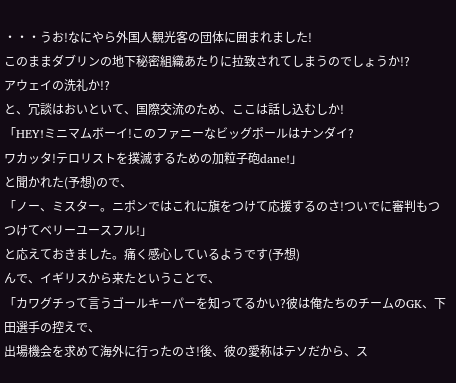・・・うお!なにやら外国人観光客の団体に囲まれました!
このままダブリンの地下秘密組織あたりに拉致されてしまうのでしょうか!?
アウェイの洗礼か!?
と、冗談はおいといて、国際交流のため、ここは話し込むしか!
「HEY!ミニマムボーイ!このファニーなビッグポールはナンダイ?
ワカッタ!テロリストを撲滅するための加粒子砲dane!」
と聞かれた(予想)ので、
「ノー、ミスター。ニポンではこれに旗をつけて応援するのさ!ついでに審判もつつけてベリーユースフル!」
と応えておきました。痛く感心しているようです(予想)
んで、イギリスから来たということで、
「カワグチって言うゴールキーパーを知ってるかい?彼は俺たちのチームのGK、下田選手の控えで、
出場機会を求めて海外に行ったのさ!後、彼の愛称はテソだから、ス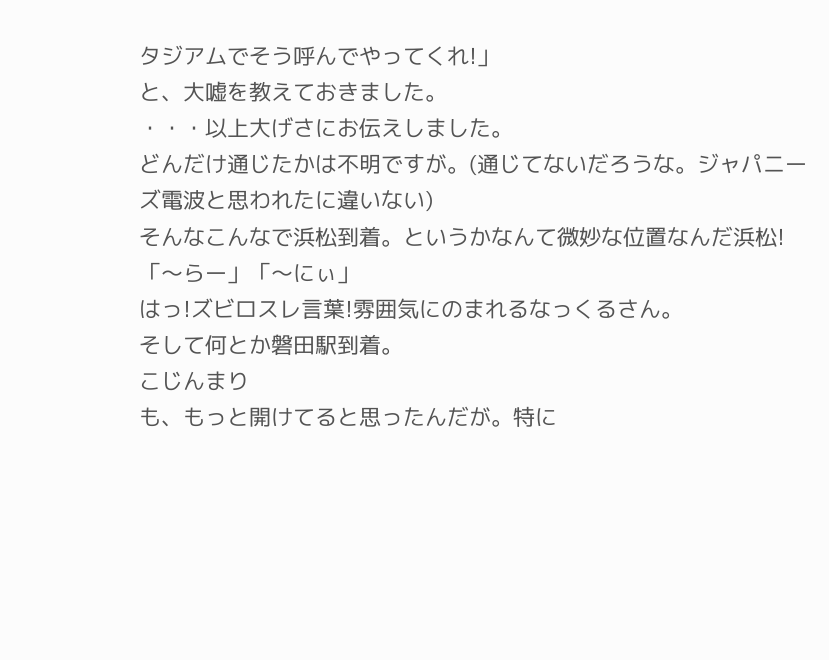タジアムでそう呼んでやってくれ!」
と、大嘘を教えておきました。
・・・以上大げさにお伝えしました。
どんだけ通じたかは不明ですが。(通じてないだろうな。ジャパニーズ電波と思われたに違いない)
そんなこんなで浜松到着。というかなんて微妙な位置なんだ浜松!
「〜らー」「〜にぃ」
はっ!ズビロスレ言葉!雰囲気にのまれるなっくるさん。
そして何とか磐田駅到着。
こじんまり
も、もっと開けてると思ったんだが。特に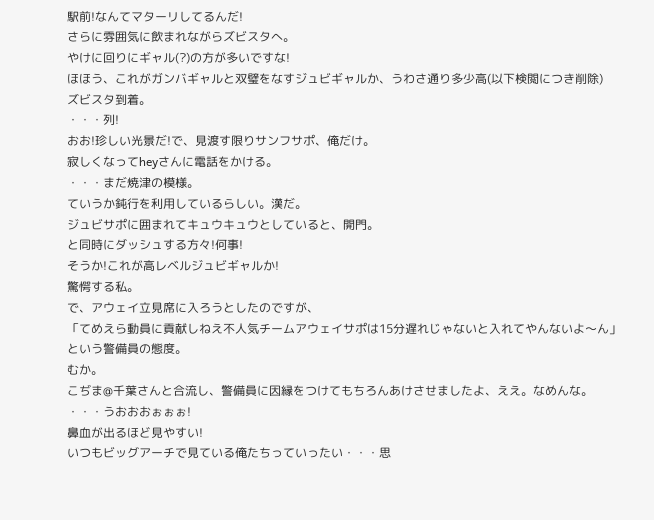駅前!なんてマターリしてるんだ!
さらに雰囲気に飲まれながらズビスタへ。
やけに回りにギャル(?)の方が多いですな!
ほほう、これがガンバギャルと双璧をなすジュビギャルか、うわさ通り多少高(以下検閲につき削除)
ズビスタ到着。
・・・列!
おお!珍しい光景だ!で、見渡す限りサンフサポ、俺だけ。
寂しくなってheyさんに電話をかける。
・・・まだ焼津の模様。
ていうか鈍行を利用しているらしい。漢だ。
ジュビサポに囲まれてキュウキュウとしていると、開門。
と同時にダッシュする方々!何事!
そうか!これが高レベルジュビギャルか!
驚愕する私。
で、アウェイ立見席に入ろうとしたのですが、
「てめえら動員に貢献しねえ不人気チームアウェイサポは15分遅れじゃないと入れてやんないよ〜ん」
という警備員の態度。
むか。
こぢま@千葉さんと合流し、警備員に因縁をつけてもちろんあけさせましたよ、ええ。なめんな。
・・・うおおおぉぉぉ!
鼻血が出るほど見やすい!
いつもビッグアーチで見ている俺たちっていったい・・・思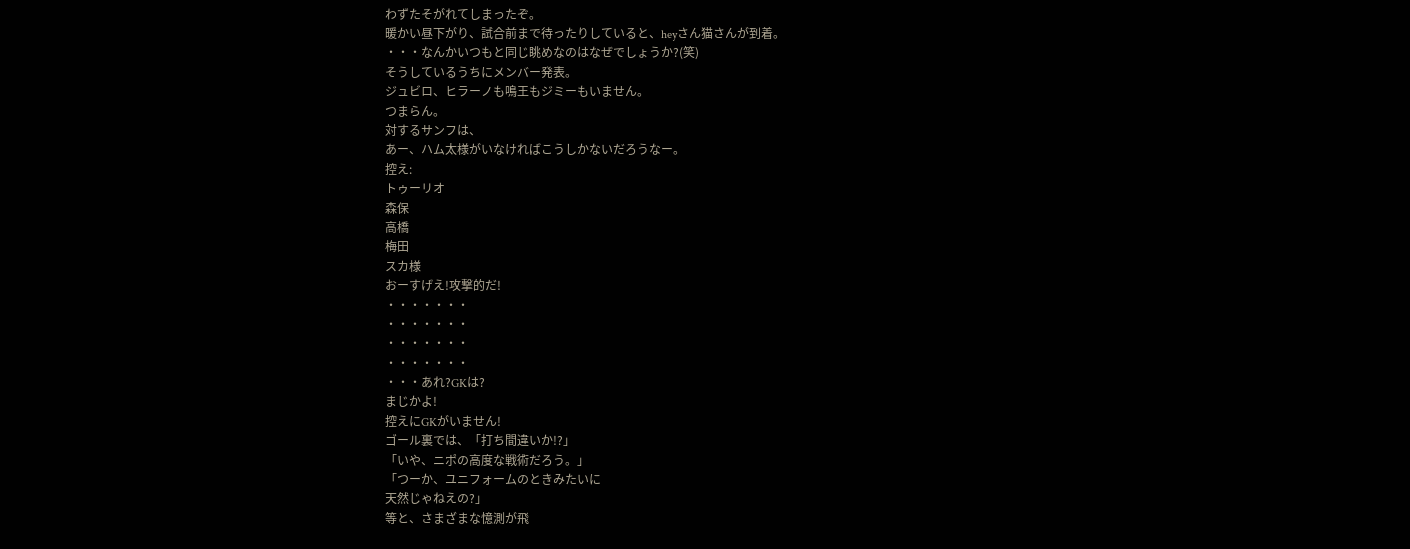わずたそがれてしまったぞ。
暖かい昼下がり、試合前まで待ったりしていると、heyさん猫さんが到着。
・・・なんかいつもと同じ眺めなのはなぜでしょうか?(笑)
そうしているうちにメンバー発表。
ジュビロ、ヒラーノも鳴王もジミーもいません。
つまらん。
対するサンフは、
あー、ハム太様がいなければこうしかないだろうなー。
控え:
トゥーリオ
森保
高橋
梅田
スカ様
おーすげえ!攻撃的だ!
・・・・・・・
・・・・・・・
・・・・・・・
・・・・・・・
・・・あれ?GKは?
まじかよ!
控えにGKがいません!
ゴール裏では、「打ち間違いか!?」
「いや、ニポの高度な戦術だろう。」
「つーか、ユニフォームのときみたいに
天然じゃねえの?」
等と、さまざまな憶測が飛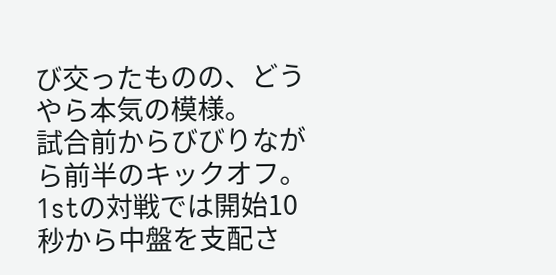び交ったものの、どうやら本気の模様。
試合前からびびりながら前半のキックオフ。
1stの対戦では開始10秒から中盤を支配さ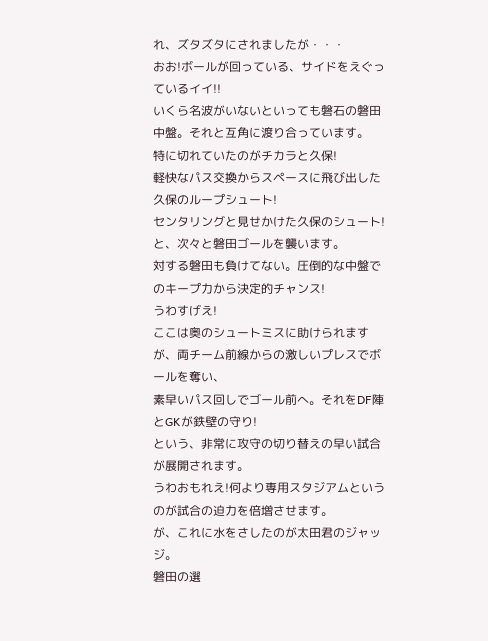れ、ズタズタにされましたが・・・
おお!ボールが回っている、サイドをえぐっているイイ!!
いくら名波がいないといっても磐石の磐田中盤。それと互角に渡り合っています。
特に切れていたのがチカラと久保!
軽快なパス交換からスペースに飛び出した久保のループシュート!
センタリングと見せかけた久保のシュート!
と、次々と磐田ゴールを襲います。
対する磐田も負けてない。圧倒的な中盤でのキープ力から決定的チャンス!
うわすげえ!
ここは奥のシュートミスに助けられますが、両チーム前線からの激しいプレスでボールを奪い、
素早いパス回しでゴール前へ。それをDF陣とGKが鉄壁の守り!
という、非常に攻守の切り替えの早い試合が展開されます。
うわおもれえ!何より専用スタジアムというのが試合の迫力を倍増させます。
が、これに水をさしたのが太田君のジャッジ。
磐田の選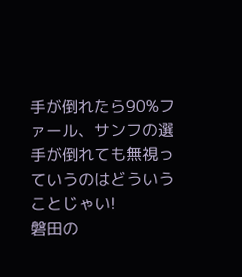手が倒れたら90%ファール、サンフの選手が倒れても無視っていうのはどういうことじゃい!
磐田の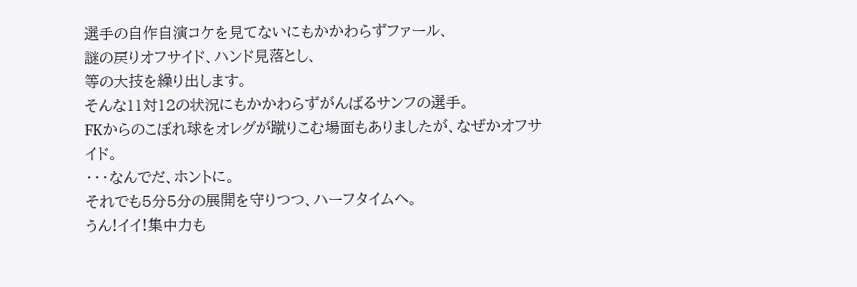選手の自作自演コケを見てないにもかかわらずファール、
謎の戻りオフサイド、ハンド見落とし、
等の大技を繰り出します。
そんな11対12の状況にもかかわらずがんばるサンフの選手。
FKからのこぼれ球をオレグが蹴りこむ場面もありましたが、なぜかオフサイド。
・・・なんでだ、ホントに。
それでも5分5分の展開を守りつつ、ハーフタイムへ。
うん!イイ!集中力も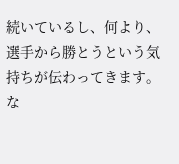続いているし、何より、選手から勝とうという気持ちが伝わってきます。
な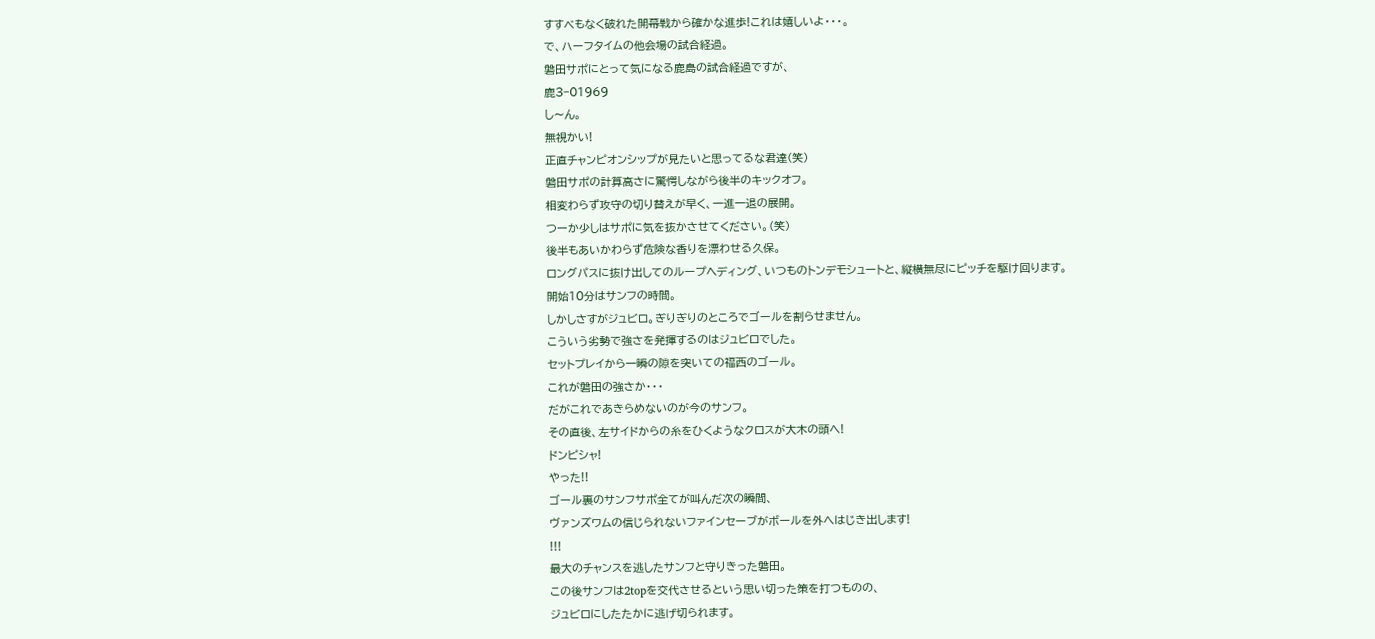すすべもなく破れた開幕戦から確かな進歩!これは嬉しいよ・・・。
で、ハーフタイムの他会場の試合経過。
磐田サポにとって気になる鹿島の試合経過ですが、
鹿3−01969
し〜ん。
無視かい!
正直チャンピオンシップが見たいと思ってるな君達(笑)
磐田サポの計算高さに驚愕しながら後半のキックオフ。
相変わらず攻守の切り替えが早く、一進一退の展開。
つーか少しはサポに気を抜かさせてください。(笑)
後半もあいかわらず危険な香りを漂わせる久保。
ロングパスに抜け出してのループヘディング、いつものトンデモシュートと、縦横無尽にピッチを駆け回ります。
開始10分はサンフの時間。
しかしさすがジュビロ。ぎりぎりのところでゴールを割らせません。
こういう劣勢で強さを発揮するのはジュビロでした。
セットプレイから一瞬の隙を突いての福西のゴール。
これが磐田の強さか・・・
だがこれであきらめないのが今のサンフ。
その直後、左サイドからの糸をひくようなクロスが大木の頭へ!
ドンピシャ!
やった!!
ゴール裏のサンフサポ全てが叫んだ次の瞬間、
ヴァンズワムの信じられないファインセーブがボールを外へはじき出します!
!!!
最大のチャンスを逃したサンフと守りきった磐田。
この後サンフは2topを交代させるという思い切った策を打つものの、
ジュビロにしたたかに逃げ切られます。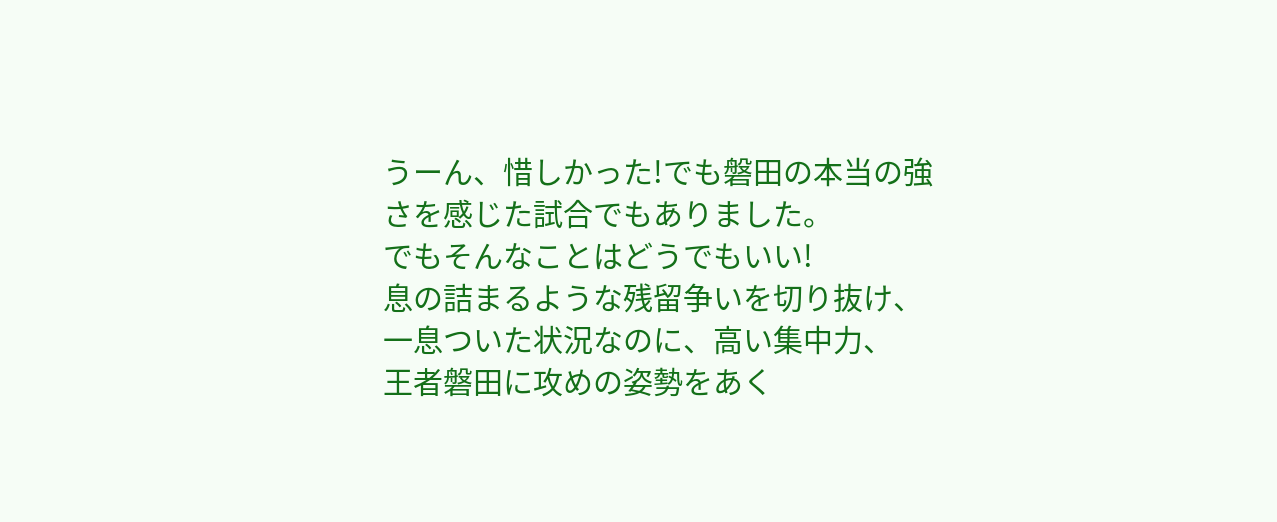うーん、惜しかった!でも磐田の本当の強さを感じた試合でもありました。
でもそんなことはどうでもいい!
息の詰まるような残留争いを切り抜け、一息ついた状況なのに、高い集中力、
王者磐田に攻めの姿勢をあく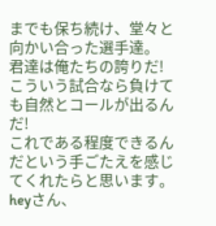までも保ち続け、堂々と向かい合った選手達。
君達は俺たちの誇りだ!
こういう試合なら負けても自然とコールが出るんだ!
これである程度できるんだという手ごたえを感じてくれたらと思います。
heyさん、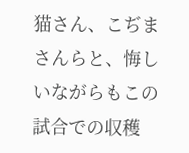猫さん、こぢまさんらと、悔しいながらもこの試合での収穫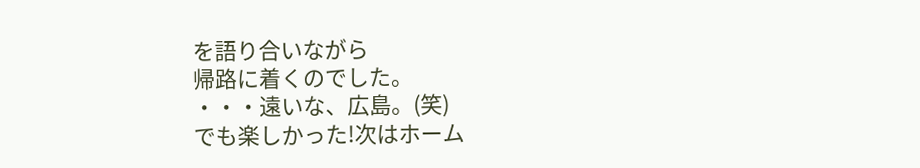を語り合いながら
帰路に着くのでした。
・・・遠いな、広島。(笑)
でも楽しかった!次はホーム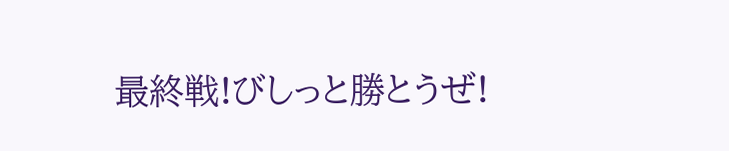最終戦!びしっと勝とうぜ!